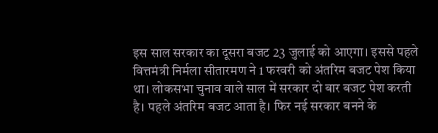इस साल सरकार का दूसरा बजट 23 जुलाई को आएगा। इससे पहले वित्तमंत्री निर्मला सीतारमण ने 1 फरवरी को अंतरिम बजट पेश किया था। लोकसभा चुनाव वाले साल में सरकार दो बार बजट पेश करती है। पहले अंतरिम बजट आता है। फिर नई सरकार बनने के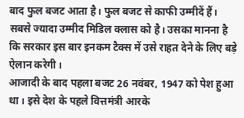बाद फुल बजट आता है। फुल बजट से काफी उम्मीदें हैं। सबसे ज्यादा उम्मीद मिडिल क्लास को है। उसका मानना है कि सरकार इस बार इनकम टैक्स में उसे राहत देने के लिए बड़े ऐलान करेगी।
आजादी के बाद पहला बजट 26 नवंबर, 1947 को पेश हुआ था। इसे देश के पहले वित्तमंत्री आरके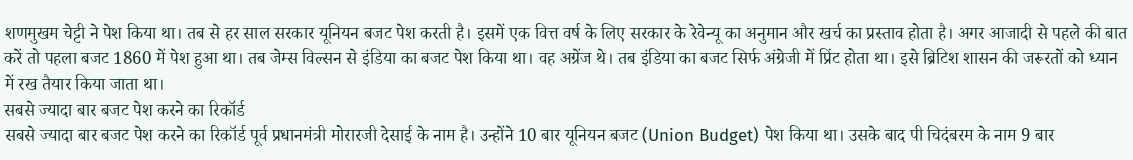शणमुखम चेट्टी ने पेश किया था। तब से हर साल सरकार यूनियन बजट पेश करती है। इसमें एक वित्त वर्ष के लिए सरकार के रेवेन्यू का अनुमान और खर्च का प्रस्ताव होता है। अगर आजादी से पहले की बात करें तो पहला बजट 1860 में पेश हुआ था। तब जेम्स विल्सन से इंडिया का बजट पेश किया था। वह अग्रेंज थे। तब इंडिया का बजट सिर्फ अंग्रेजी में प्रिंट होता था। इसे ब्रिटिश शासन की जरूरतों को ध्यान में रख तैयार किया जाता था।
सबसे ज्यादा बार बजट पेश करने का रिकॉर्ड
सबसे ज्यादा बार बजट पेश करने का रिकॉर्ड पूर्व प्रधानमंत्री मोरारजी देसाई के नाम है। उन्होंने 10 बार यूनियन बजट (Union Budget) पेश किया था। उसके बाद पी चिदंबरम के नाम 9 बार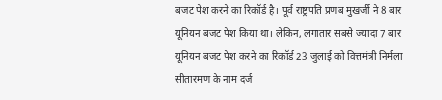बजट पेश करने का रिकॉर्ड है। पूर्व राष्ट्रपति प्रणब मुखर्जी ने 8 बार यूनियन बजट पेश किया था। लेकिन, लगातार सबसे ज्यादा 7 बार यूनियन बजट पेश करने का रिकॉर्ड 23 जुलाई को वित्तमंत्री निर्मला सीतारमण के नाम दर्ज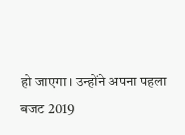हो जाएगा। उन्होंने अपना पहला बजट 2019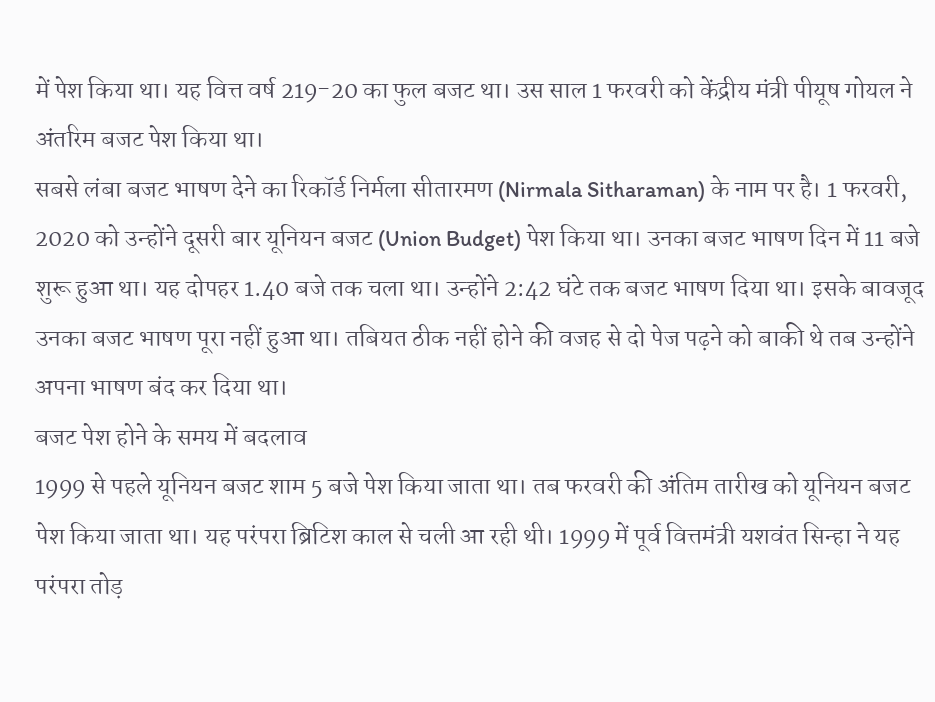में पेश किया था। यह वित्त वर्ष 219-20 का फुल बजट था। उस साल 1 फरवरी को केंद्रीय मंत्री पीयूष गोयल ने अंतरिम बजट पेश किया था।
सबसे लंबा बजट भाषण देने का रिकॉर्ड निर्मला सीतारमण (Nirmala Sitharaman) के नाम पर है। 1 फरवरी, 2020 को उन्होंने दूसरी बार यूनियन बजट (Union Budget) पेश किया था। उनका बजट भाषण दिन में 11 बजे शुरू हुआ था। यह दोपहर 1.40 बजे तक चला था। उन्होंने 2:42 घंटे तक बजट भाषण दिया था। इसके बावजूद उनका बजट भाषण पूरा नहीं हुआ था। तबियत ठीक नहीं होने की वजह से दो पेज पढ़ने को बाकी थे तब उन्होंने अपना भाषण बंद कर दिया था।
बजट पेश होने के समय में बदलाव
1999 से पहले यूनियन बजट शाम 5 बजे पेश किया जाता था। तब फरवरी की अंतिम तारीख को यूनियन बजट पेश किया जाता था। यह परंपरा ब्रिटिश काल से चली आ रही थी। 1999 में पूर्व वित्तमंत्री यशवंत सिन्हा ने यह परंपरा तोड़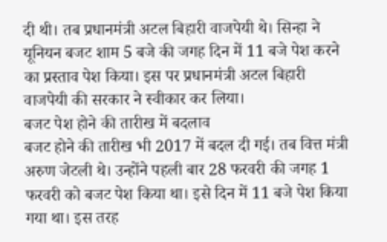दी थी। तब प्रधानमंत्री अटल बिहारी वाजपेयी थे। सिन्हा ने यूनियन बजट शाम 5 बजे की जगह दिन में 11 बजे पेश करने का प्रस्ताव पेश किया। इस पर प्रधानमंत्री अटल बिहारी वाजपेयी की सरकार ने स्वीकार कर लिया।
बजट पेश होने की तारीख में बदलाव
बजट होने की तारीख भी 2017 में बदल दी गई। तब वित्त मंत्री अरुण जेटली थे। उन्होंने पहली बार 28 फरवरी की जगह 1 फरवरी को बजट पेश किया था। इसे दिन में 11 बजे पेश किया गया था। इस तरह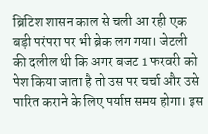ब्रिटिश शासन काल से चली आ रही एक बड़ी परंपरा पर भी ब्रेक लग गया। जेटली की दलील थी कि अगर बजट 1 फरवरी को पेश किया जाता है तो उस पर चर्चा और उसे पारित कराने के लिए पर्याप्त समय होगा। इस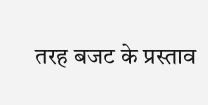तरह बजट के प्रस्ताव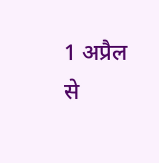1 अप्रैल से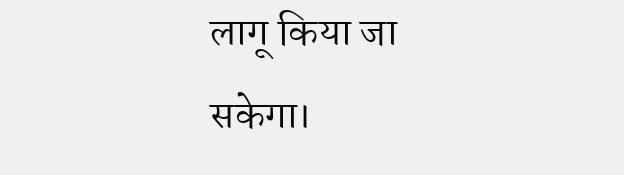लागू किया जा सकेगा।